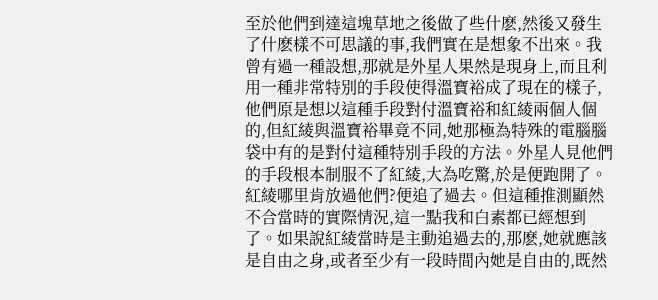至於他們到達這塊草地之後做了些什麽,然後又發生了什麽樣不可思議的事,我們實在是想象不出來。我曾有過一種設想,那就是外星人果然是現身上,而且利用一種非常特別的手段使得溫寶裕成了現在的樣子,他們原是想以這種手段對付溫寶裕和紅綾兩個人個的,但紅綾與溫寶裕畢竟不同,她那極為特殊的電腦腦袋中有的是對付這種特別手段的方法。外星人見他們的手段根本制服不了紅綾,大為吃驚,於是便跑開了。紅綾哪里肯放過他們?便追了過去。但這種推測顯然不合當時的實際情況,這一點我和白素都已經想到了。如果說紅綾當時是主動追過去的,那麽,她就應該是自由之身,或者至少有一段時間內她是自由的,既然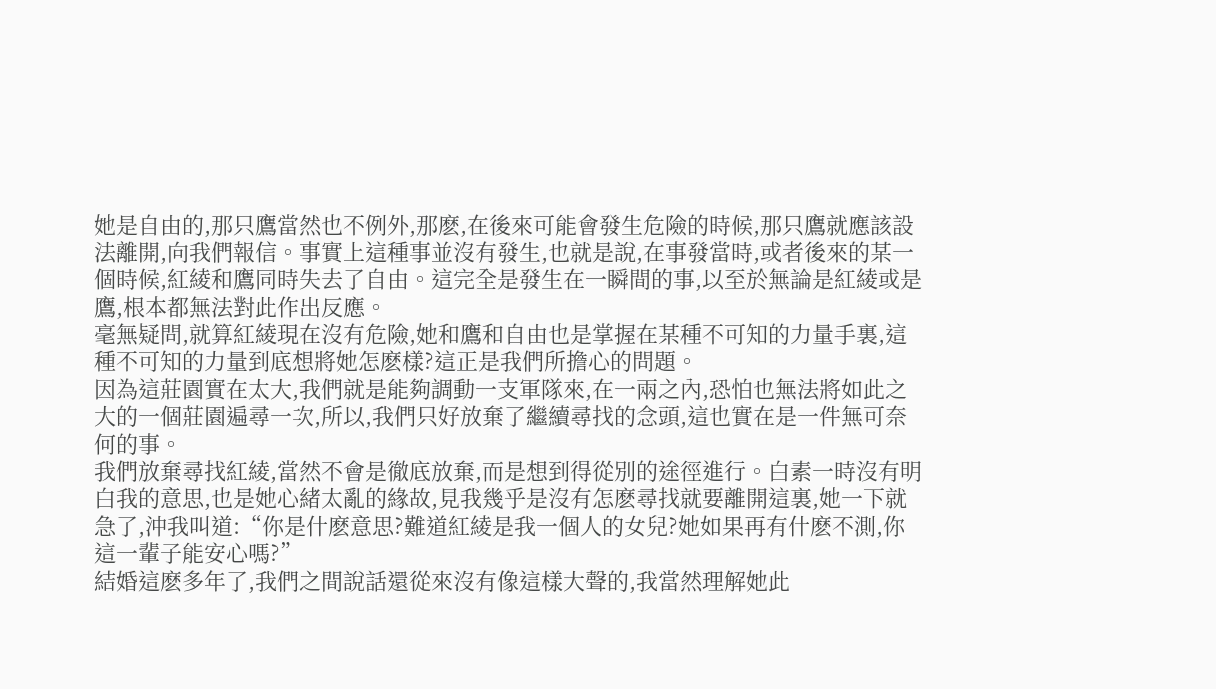她是自由的,那只鷹當然也不例外,那麽,在後來可能會發生危險的時候,那只鷹就應該設法離開,向我們報信。事實上這種事並沒有發生,也就是說,在事發當時,或者後來的某一個時候,紅綾和鷹同時失去了自由。這完全是發生在一瞬間的事,以至於無論是紅綾或是鷹,根本都無法對此作出反應。
毫無疑問,就算紅綾現在沒有危險,她和鷹和自由也是掌握在某種不可知的力量手裏,這種不可知的力量到底想將她怎麽樣?這正是我們所擔心的問題。
因為這莊園實在太大,我們就是能夠調動一支軍隊來,在一兩之內,恐怕也無法將如此之大的一個莊園遍尋一次,所以,我們只好放棄了繼續尋找的念頭,這也實在是一件無可奈何的事。
我們放棄尋找紅綾,當然不會是徹底放棄,而是想到得從別的途徑進行。白素一時沒有明白我的意思,也是她心緒太亂的緣故,見我幾乎是沒有怎麽尋找就要離開這裏,她一下就急了,沖我叫道:“你是什麽意思?難道紅綾是我一個人的女兒?她如果再有什麽不測,你這一輩子能安心嗎?”
結婚這麽多年了,我們之間說話還從來沒有像這樣大聲的,我當然理解她此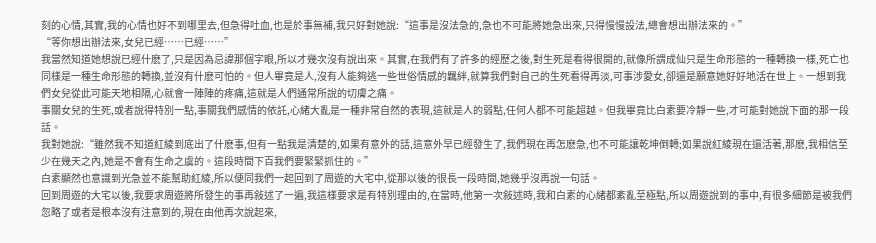刻的心情,其實,我的心情也好不到哪里去,但急得吐血,也是於事無補,我只好對她說:“這事是沒法急的,急也不可能將她急出來,只得慢慢設法,總會想出辦法來的。”
“等你想出辦法來,女兒已經……已經……”
我當然知道她想說已經什麽了,只是因為忌諱那個字眼,所以才幾次沒有說出來。其實,在我們有了許多的經歷之後,對生死是看得很開的,就像所謂成仙只是生命形態的一種轉換一樣,死亡也同樣是一種生命形態的轉換,並沒有什麽可怕的。但人畢竟是人,沒有人能夠逃一些世俗情感的羈絆,就算我們對自己的生死看得再淡,可事涉愛女,卻還是願意她好好地活在世上。一想到我們女兒從此可能天地相隔,心就會一陣陣的疼痛,這就是人們通常所說的切膚之痛。
事關女兒的生死,或者說得特別一點,事關我們感情的依託,心緒大亂是一種非常自然的表現,這就是人的弱點,任何人都不可能超越。但我畢竟比白素要冷靜一些,才可能對她說下面的那一段話。
我對她說:“雖然我不知道紅綾到底出了什麽事,但有一點我是清楚的,如果有意外的話,這意外早已經發生了,我們現在再怎麽急,也不可能讓乾坤倒轉;如果說紅綾現在還活著,那麽,我相信至少在幾天之內,她是不會有生命之虞的。這段時間下百我們要緊緊抓住的。”
白素顯然也意識到光急並不能幫助紅綾,所以便同我們一起回到了周遊的大宅中,從那以後的很長一段時間,她幾乎沒再說一句話。
回到周遊的大宅以後,我要求周遊將所發生的事再敍述了一遍,我這樣要求是有特別理由的,在當時,他第一次敍述時,我和白素的心緒都紊亂至極點,所以周遊說到的事中,有很多細節是被我們忽略了或者是根本沒有注意到的,現在由他再次說起來,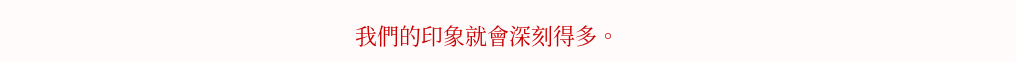我們的印象就會深刻得多。